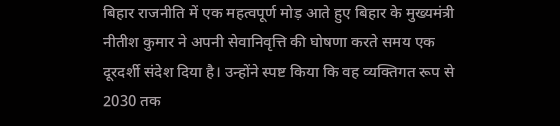बिहार राजनीति में एक महत्वपूर्ण मोड़ आते हुए बिहार के मुख्यमंत्री नीतीश कुमार ने अपनी सेवानिवृत्ति की घोषणा करते समय एक दूरदर्शी संदेश दिया है। उन्होंने स्पष्ट किया कि वह व्यक्तिगत रूप से 2030 तक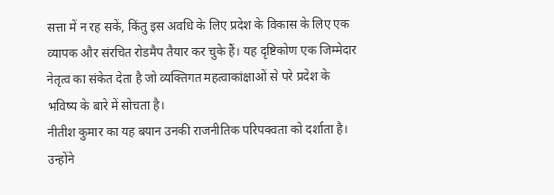सत्ता में न रह सकें, किंतु इस अवधि के लिए प्रदेश के विकास के लिए एक व्यापक और संरचित रोडमैप तैयार कर चुके हैं। यह दृष्टिकोण एक जिम्मेदार नेतृत्व का संकेत देता है जो व्यक्तिगत महत्वाकांक्षाओं से परे प्रदेश के भविष्य के बारे में सोचता है।
नीतीश कुमार का यह बयान उनकी राजनीतिक परिपक्वता को दर्शाता है। उन्होंने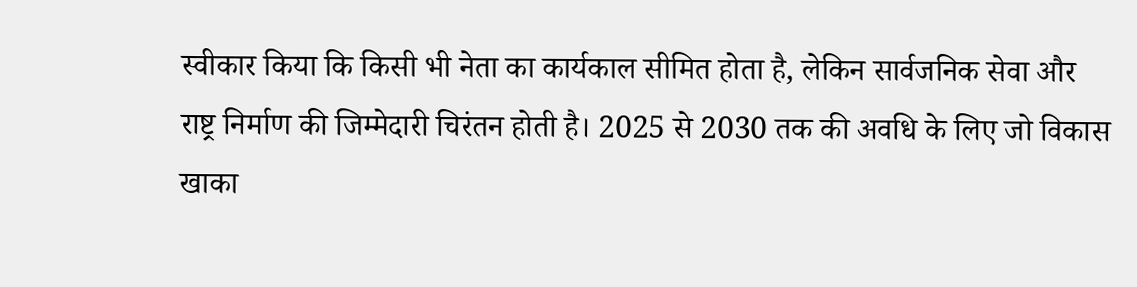स्वीकार किया कि किसी भी नेता का कार्यकाल सीमित होता है, लेकिन सार्वजनिक सेवा और राष्ट्र निर्माण की जिम्मेदारी चिरंतन होती है। 2025 से 2030 तक की अवधि के लिए जो विकास खाका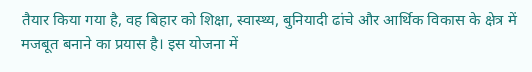तैयार किया गया है, वह बिहार को शिक्षा, स्वास्थ्य, बुनियादी ढांचे और आर्थिक विकास के क्षेत्र में मजबूत बनाने का प्रयास है। इस योजना में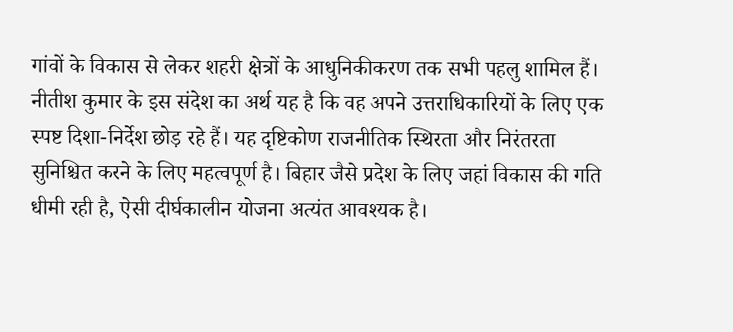गांवों के विकास से लेकर शहरी क्षेत्रों के आधुनिकीकरण तक सभी पहलु शामिल हैं।
नीतीश कुमार के इस संदेश का अर्थ यह है कि वह अपने उत्तराधिकारियों के लिए एक स्पष्ट दिशा-निर्देश छोड़ रहे हैं। यह दृष्टिकोण राजनीतिक स्थिरता और निरंतरता सुनिश्चित करने के लिए महत्वपूर्ण है। बिहार जैसे प्रदेश के लिए जहां विकास की गति धीमी रही है, ऐसी दीर्घकालीन योजना अत्यंत आवश्यक है।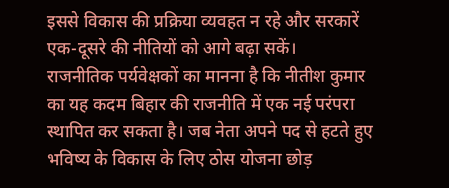इससे विकास की प्रक्रिया व्यवहत न रहे और सरकारें एक-दूसरे की नीतियों को आगे बढ़ा सकें।
राजनीतिक पर्यवेक्षकों का मानना है कि नीतीश कुमार का यह कदम बिहार की राजनीति में एक नई परंपरा स्थापित कर सकता है। जब नेता अपने पद से हटते हुए भविष्य के विकास के लिए ठोस योजना छोड़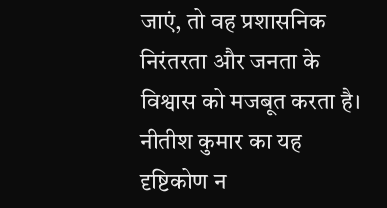जाएं, तो वह प्रशासनिक निरंतरता और जनता के विश्वास को मजबूत करता है। नीतीश कुमार का यह दृष्टिकोण न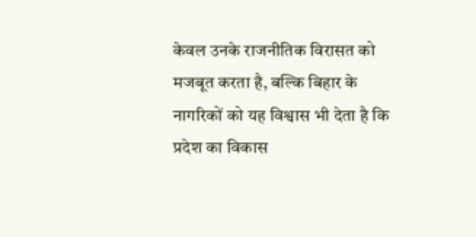केवल उनके राजनीतिक विरासत को मजबूत करता है, बल्कि बिहार के नागरिकों को यह विश्वास भी देता है कि प्रदेश का विकास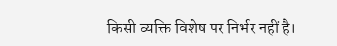किसी व्यक्ति विशेष पर निर्भर नहीं है।